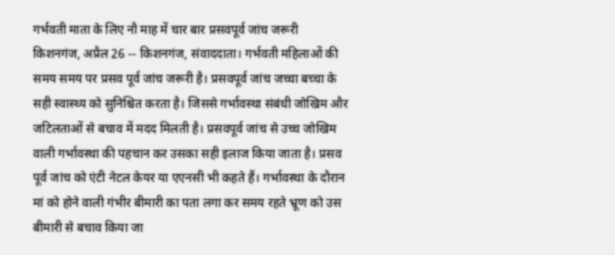गर्भवती माता के लिए नौ माह में चार बार प्रसवपूर्व जांच जरूरी
किशनगंज, अप्रैल 26 -- किशनगंज, संवाददाता। गर्भवती महिलाओं की समय समय पर प्रसव पूर्व जांच जरूरी है। प्रसवपूर्व जांच जच्चा बच्चा के सही स्वास्थ्य को सुनिश्चित करता है। जिससे गर्भावस्था संबंधी जोखिम और जटिलताओं से बचाव में मदद मिलती है। प्रसवपूर्व जांच से उच्च जोखिम वाली गर्भावस्था की पहचान कर उसका सही इलाज किया जाता है। प्रसव पूर्व जांच को एंटी नेटल केयर या एएनसी भी कहते हैं। गर्भावस्था के दौरान मां को होने वाली गंभीर बीमारी का पता लगा कर समय रहते भ्रूण को उस बीमारी से बचाव किया जा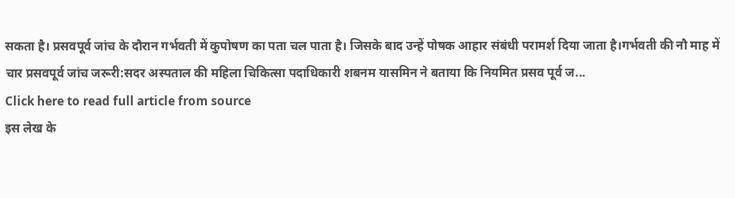सकता है। प्रसवपूर्व जांच के दौरान गर्भवती में कुपोषण का पता चल पाता है। जिसके बाद उन्हें पोषक आहार संबंधी परामर्श दिया जाता है।गर्भवती की नौ माह में चार प्रसवपूर्व जांच जरूरी:सदर अस्पताल की महिला चिकित्सा पदाधिकारी शबनम यासमिन ने बताया कि नियमित प्रसव पूर्व ज...
Click here to read full article from source
इस लेख के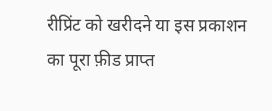रीप्रिंट को खरीदने या इस प्रकाशन का पूरा फ़ीड प्राप्त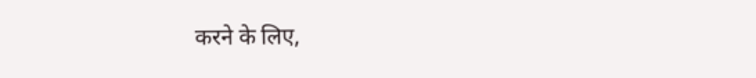करने के लिए,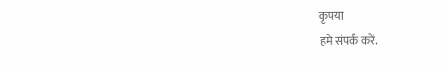कृपया
हमे संपर्क करें.